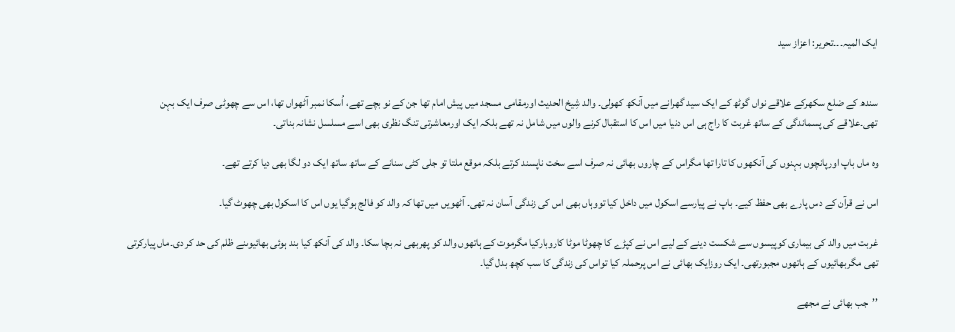ایک المیہ۔۔۔تحریر: اعزاز سید


سندھ کے ضلع سکھرکے علاقے نواں گوٹھ کے ایک سید گھرانے میں آنکھ کھولی۔ والد شِیخ الحدیث اورمقامی مسجد میں پیش امام تھا جن کے نو بچے تھے، اُسکا نمبر آٹھواں تھا، اس سے چھوٹی صرف ایک بہن تھی۔علاقے کی پسماندگی کے ساتھ غربت کا راج ہی اس دنیا میں اس کا استقبال کرنے والوں میں شامل نہ تھے بلکہ ایک اورمعاشرتی تنگ نظری بھی اسے مسلسل نشانہ بناتی۔

وہ ماں باپ اورپانچوں بہنوں کی آنکھوں کا تارا تھا مگراس کے چاروں بھائی نہ صرف اسے سخت ناپسند کرتے بلکہ موقع ملتا تو جلی کٹی سنانے کے ساتھ ساتھ ایک دو لگا بھی دیا کرتے تھے۔

اس نے قرآن کے دس پارے بھی حفظ کیے۔ باپ نے پیارسے اسکول میں داخل کیا تووہاں بھی اس کی زندگی آسان نہ تھی۔ آٹھویں میں تھا کہ والد کو فالج ہوگیا یوں اس کا اسکول بھی چھوٹ گیا۔

غربت میں والد کی بیماری کوپیسوں سے شکست دینے کے لیے اس نے کپڑے کا چھوٹا موٹا کاروبارکیا مگرموت کے ہاتھوں والد کو پھربھی نہ بچا سکا۔ والد کی آنکھ کیا بند ہوئی بھائیوںنے ظلم کی حد کر دی۔ماں پیارکرتی تھی مگربھائیوں کے ہاتھوں مجبورتھی۔ ایک روزایک بھائی نے اس پرحملہ کیا تواس کی زندگی کا سب کچھ بدل گیا۔

’’جب بھائی نے مجھے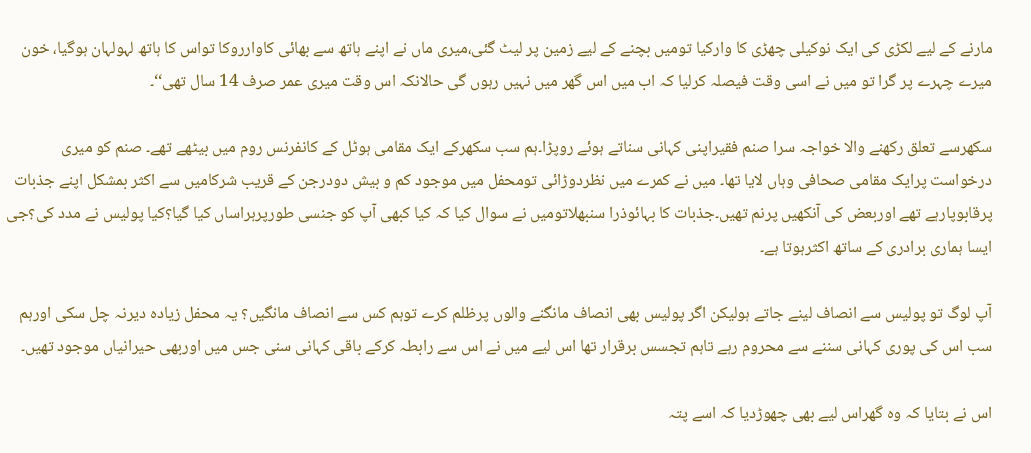مارنے کے لیے لکڑی کی ایک نوکیلی چھڑی کا وارکیا تومیں بچنے کے لیے زمین پر لیٹ گئی،میری ماں نے اپنے ہاتھ سے بھائی کاوارروکا تواس کا ہاتھ لہولہان ہوگیا، خون میرے چہرے پر گرا تو میں نے اسی وقت فیصلہ کرلیا کہ اب میں اس گھر میں نہیں رہوں گی حالانکہ اس وقت میری عمر صرف 14 سال تھی‘‘۔

سکھرسے تعلق رکھنے والا خواجہ سرا صنم فقیراپنی کہانی سناتے ہوئے روپڑا۔ہم سب سکھرکے ایک مقامی ہوٹل کے کانفرنس روم میں بیٹھے تھے۔ صنم کو میری درخواست پرایک مقامی صحافی وہاں لایا تھا۔ میں نے کمرے میں نظردوڑائی تومحفل میں موجود کم و بیش دودرجن کے قریب شرکامیں سے اکثر بمشکل اپنے جذبات پرقابوپارہے تھے اوربعض کی آنکھیں پرنم تھیں۔جذبات کا بہائوذرا سنبھلاتومیں نے سوال کیا کہ کیا کبھی آپ کو جنسی طورپرہراساں کیا گیا؟کیا پولیس نے مدد کی؟جی ایسا ہماری برادری کے ساتھ اکثرہوتا ہے۔

آپ لوگ تو پولیس سے انصاف لینے جاتے ہولیکن اگر پولیس بھی انصاف مانگنے والوں پرظلم کرے توہم کس سے انصاف مانگیں؟ یہ محفل زیادہ دیرنہ چل سکی اورہم سب اس کی پوری کہانی سننے سے محروم رہے تاہم تجسس برقرار تھا اس لیے میں نے اس سے رابطہ کرکے باقی کہانی سنی جس میں اوربھی حیرانیاں موجود تھیں۔

اس نے بتایا کہ وہ گھراس لیے بھی چھوڑدیا کہ اسے پتہ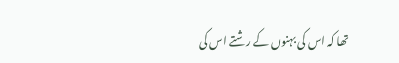تھا کہ اس کی بہنوں کے رشتے اس کی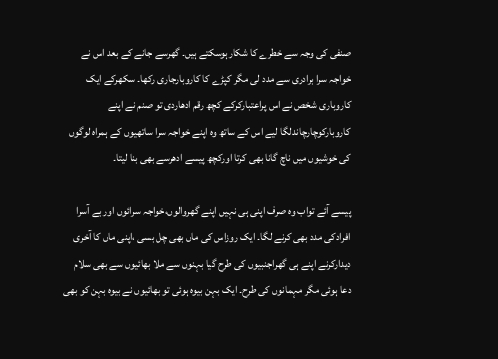صنفی کی وجہ سے خطرے کا شکارہوسکتے ہیں۔ گھرسے جانے کے بعد اس نے خواجہ سرا برادری سے مدد لی مگر کپڑے کا کاروبارجاری رکھا۔ سکھرکے ایک کاروباری شخص نے اس پراعتبارکرکے کچھ رقم ادھاردی تو صنم نے اپنے کاروبارکوچارچاندلگا لیے اس کے ساتھ وہ اپنے خواجہ سرا ساتھیوں کے ہمراہ لوگوں کی خوشیوں میں ناچ گانا بھی کرتا اورکچھ پیسے ادھرسے بھی بنا لیتا۔

پیسے آئے تواب وہ صرف اپنی ہی نہیں اپنے گھروالوں،خواجہ سرائوں اور بے آسرا افرادکی مدد بھی کرنے لگا۔ ایک روزاس کی ماں بھی چل بسی ،اپنی ماں کا آخری دیدارکرنے اپنے ہی گھراجنبیوں کی طرح گیا بہنوں سے ملا بھائیوں سے بھی سلام دعا ہوئی مگر مہمانوں کی طرح۔ ایک بہن بیوہ ہوئی تو بھائیوں نے بیوہ بہن کو بھی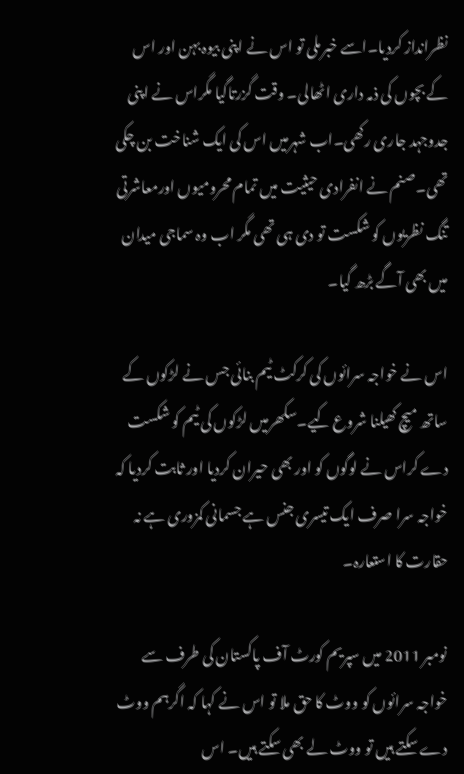نظرانداز کردیا۔اسے خبرملی تو اس نے اپنی بیوہ بہن اور اس کے بچوں کی ذمہ داری اٹھالی۔ وقت گزرتاگیا مگراس نے اپنی جدوجہد جاری رکھی۔اب شہرمیں اس کی ایک شناخت بن چکی تھی۔صنم نے انفرادی حیثیت میں تمام محرومیوں اورمعاشرتی تنگ نظریوں کو شکست تو دی ہی تھی مگر اب وہ سماجی میدان میں بھی آگے بڑھ گیا۔

اس نے خواجہ سرائوں کی کرکٹ ٹیم بنائی جس نے لڑکوں کے ساتھ میچ کھیلنا شروع کیے۔سکھرمیں لڑکوں کی ٹیم کو شکست دے کراس نے لوگوں کو اور بھی حیران کردیا اور ثابت کردیا کہ خواجہ سرا صرف ایک تیسری جنس ہے جسمانی کمزوری ہے نہ حقارت کا استعارہ۔

نومبر 2011 میں سپریم کورٹ آف پاکستان کی طرف سے خواجہ سرائوں کو ووٹ کا حق ملا تو اس نے کہا کہ اگرہم ووٹ دے سکتے ہیں تو ووٹ لے بھی سکتے ہیں۔ اس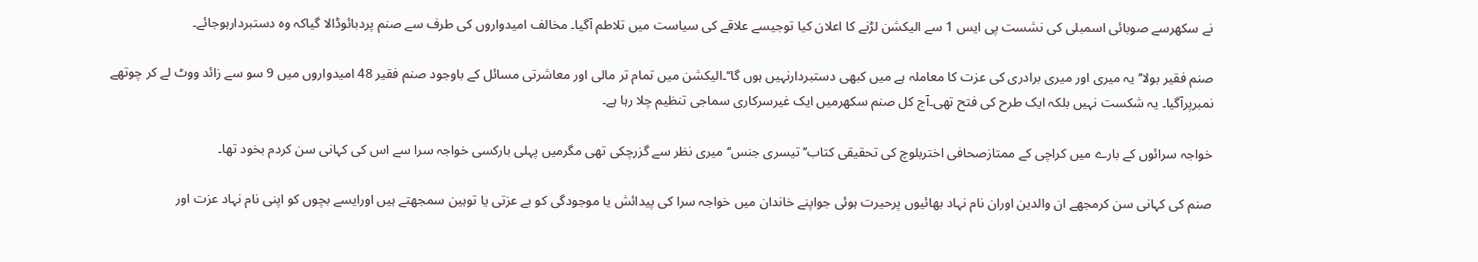نے سکھرسے صوبائی اسمبلی کی نشست پی ایس 1 سے الیکشن لڑنے کا اعلان کیا توجیسے علاقے کی سیاست میں تلاطم آگیا۔ مخالف امیدواروں کی طرف سے صنم پردبائوڈالا گیاکہ وہ دستبردارہوجائے۔

صنم فقیر بولا’’ یہ میری اور میری برادری کی عزت کا معاملہ ہے میں کبھی دستبردارنہیں ہوں گا‘‘۔الیکشن میں تمام تر مالی اور معاشرتی مسائل کے باوجود صنم فقیر 48 امیدواروں میں 9 سو سے زائد ووٹ لے کر چوتھے نمبرپرآگیا۔ یہ شکست نہیں بلکہ ایک طرح کی فتح تھی۔آج کل صنم سکھرمیں ایک غیرسرکاری سماجی تنظیم چلا رہا ہے۔

خواجہ سرائوں کے بارے میں کراچی کے ممتازصحافی اختربلوچ کی تحقیقی کتاب’’تیسری جنس‘‘ میری نظر سے گزرچکی تھی مگرمیں پہلی بارکسی خواجہ سرا سے اس کی کہانی سن کردم بخود تھا۔

صنم کی کہانی سن کرمجھے ان والدین اوران نام نہاد بھائیوں پرحیرت ہوئی جواپنے خاندان میں خواجہ سرا کی پیدائش یا موجودگی کو بے عزتی یا توہین سمجھتے ہیں اورایسے بچوں کو اپنی نام نہاد عزت اور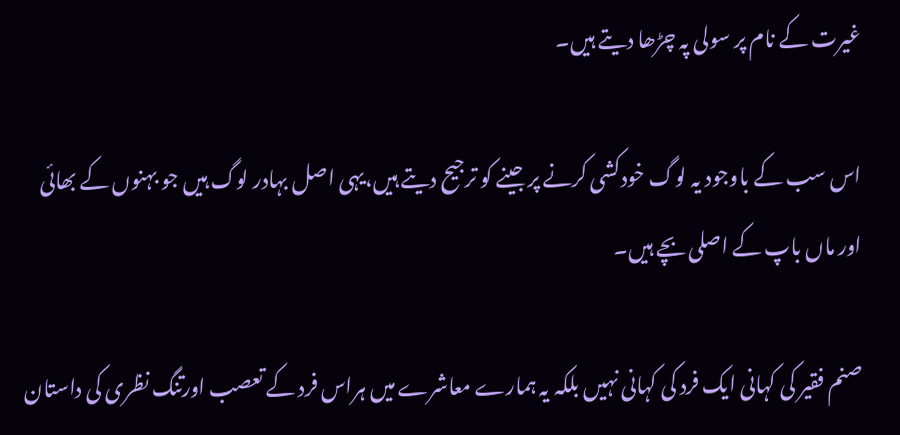غیرت کے نام پر سولی پہ چڑھا دیتے ہیں۔

اس سب کے باوجود یہ لوگ خودکشی کرنے پر جینے کو ترجیح دیتے ہیں،یہی اصل بہادر لوگ ہیں جو بہنوں کے بھائی اور ماں باپ کے اصلی بچے ہیں۔

صنم فقیر کی کہانی ایک فرد کی کہانی نہیں بلکہ یہ ہمارے معاشرے میں ہراس فرد کے تعصب اورتنگ نظری کی داستان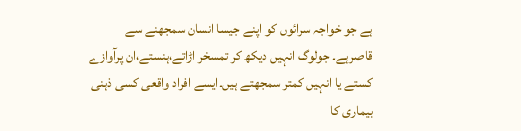ہے جو خواجہ سرائوں کو اپنے جیسا انسان سمجھنے سے قاصرہے۔ جولوگ انہیں دیکھ کر تمسخر اڑاتے،ہنستے،ان پرآوازے کستے یا انہیں کمتر سمجھتے ہیں۔ایسے افراد واقعی کسی ذہنی بیماری کا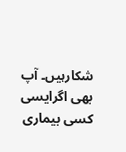شکارہیں۔ آپ بھی اگرایسی کسی بیماری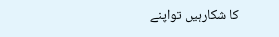کا شکارہیں تواپنے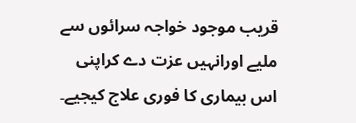قریب موجود خواجہ سرائوں سے ملیے اورانہیں عزت دے کراپنی اس بیماری کا فوری علاج کیجیے۔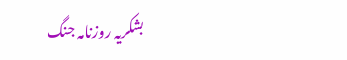بشکریہ روزنامہ جنگ